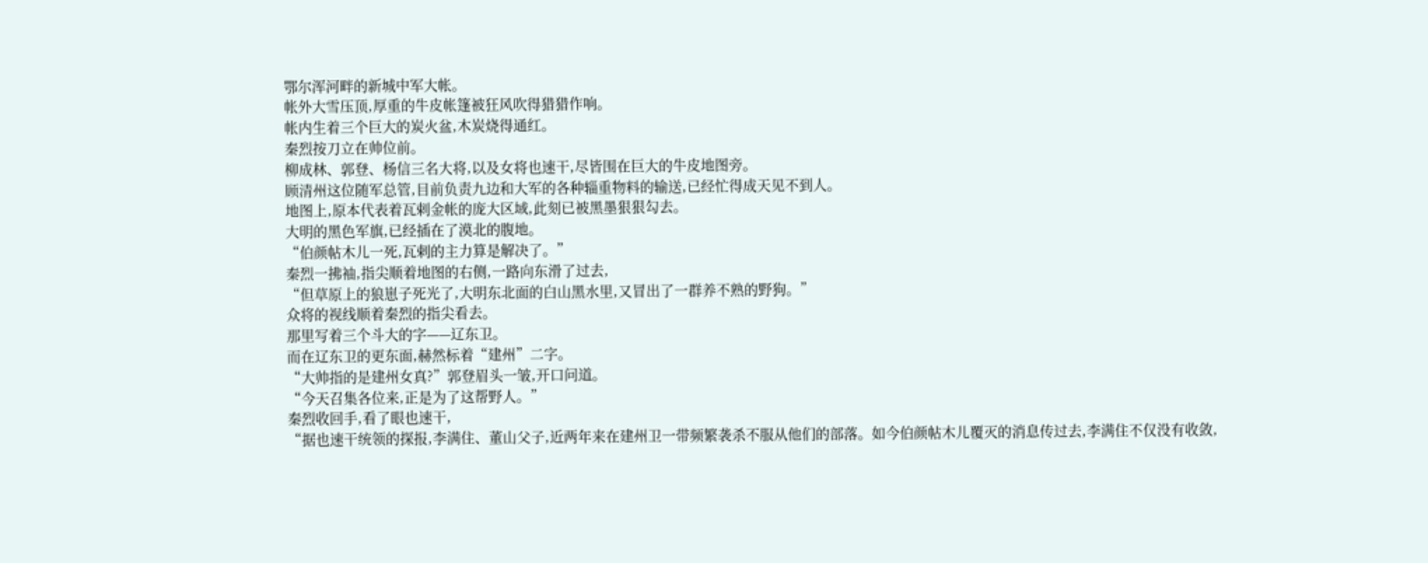鄂尔浑河畔的新城中军大帐。
帐外大雪压顶,厚重的牛皮帐篷被狂风吹得猎猎作响。
帐内生着三个巨大的炭火盆,木炭烧得通红。
秦烈按刀立在帅位前。
柳成林、郭登、杨信三名大将,以及女将也速干,尽皆围在巨大的牛皮地图旁。
顾清州这位随军总管,目前负责九边和大军的各种辎重物料的输送,已经忙得成天见不到人。
地图上,原本代表着瓦剌金帐的庞大区域,此刻已被黑墨狠狠勾去。
大明的黑色军旗,已经插在了漠北的腹地。
“伯颜帖木儿一死,瓦剌的主力算是解决了。”
秦烈一拂袖,指尖顺着地图的右侧,一路向东滑了过去,
“但草原上的狼崽子死光了,大明东北面的白山黑水里,又冒出了一群养不熟的野狗。”
众将的视线顺着秦烈的指尖看去。
那里写着三个斗大的字——辽东卫。
而在辽东卫的更东面,赫然标着“建州”二字。
“大帅指的是建州女真?”郭登眉头一皱,开口问道。
“今天召集各位来,正是为了这帮野人。”
秦烈收回手,看了眼也速干,
“据也速干统领的探报,李满住、董山父子,近两年来在建州卫一带频繁袭杀不服从他们的部落。如今伯颜帖木儿覆灭的消息传过去,李满住不仅没有收敛,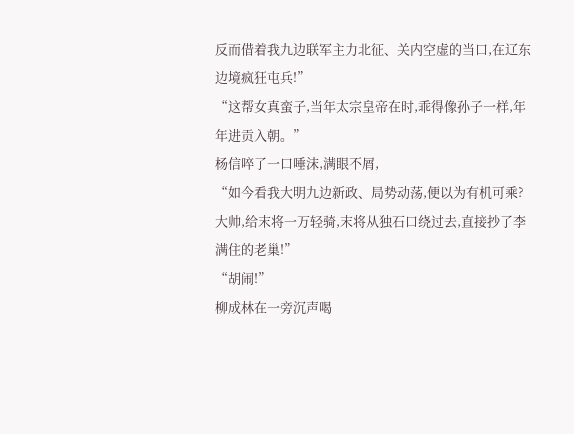反而借着我九边联军主力北征、关内空虚的当口,在辽东边境疯狂屯兵!”
“这帮女真蛮子,当年太宗皇帝在时,乖得像孙子一样,年年进贡入朝。”
杨信啐了一口唾沫,满眼不屑,
“如今看我大明九边新政、局势动荡,便以为有机可乘?大帅,给末将一万轻骑,末将从独石口绕过去,直接抄了李满住的老巢!”
“胡闹!”
柳成林在一旁沉声喝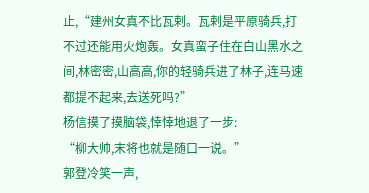止,“建州女真不比瓦剌。瓦剌是平原骑兵,打不过还能用火炮轰。女真蛮子住在白山黑水之间,林密密,山高高,你的轻骑兵进了林子,连马速都提不起来,去送死吗?”
杨信摸了摸脑袋,悻悻地退了一步:
“柳大帅,末将也就是随口一说。”
郭登冷笑一声,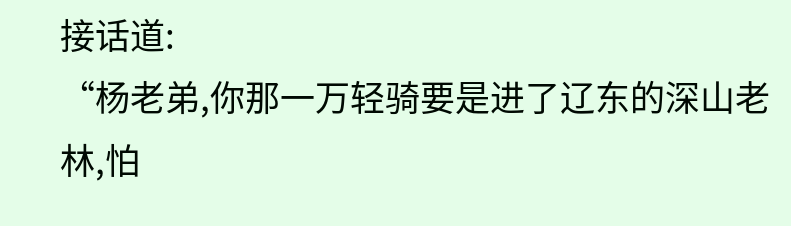接话道:
“杨老弟,你那一万轻骑要是进了辽东的深山老林,怕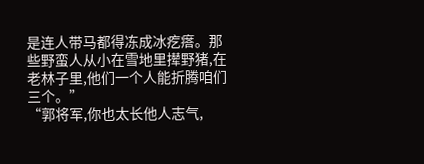是连人带马都得冻成冰疙瘩。那些野蛮人从小在雪地里撵野猪,在老林子里,他们一个人能折腾咱们三个。”
“郭将军,你也太长他人志气,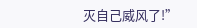灭自己威风了!”